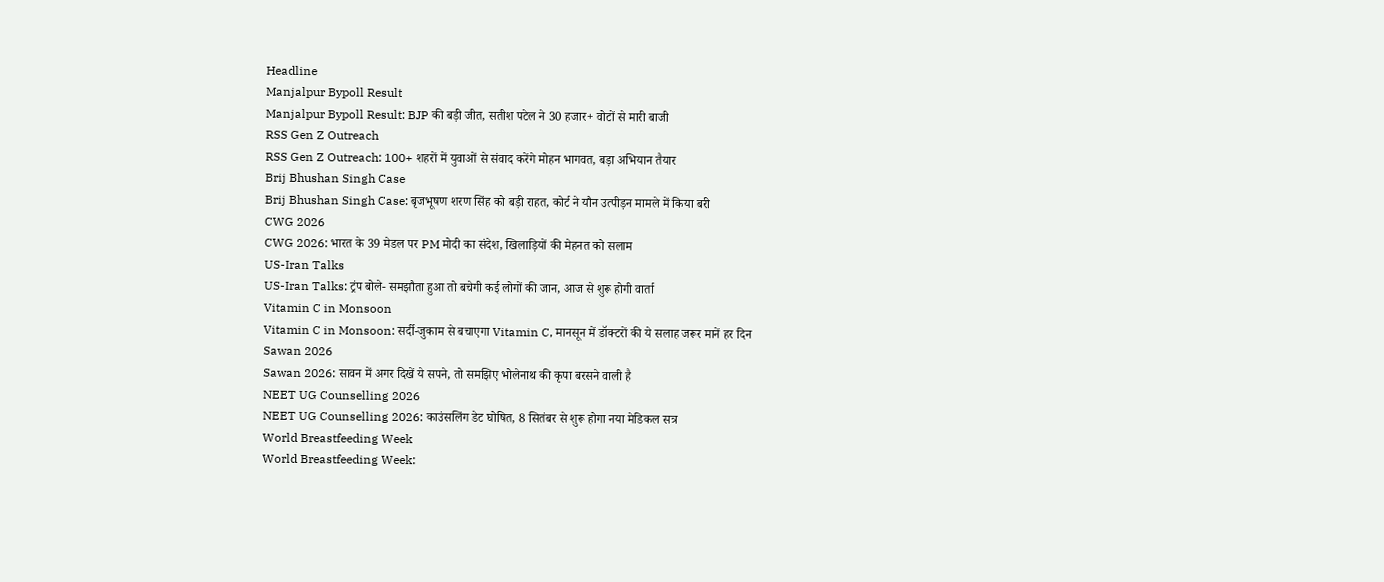Headline
Manjalpur Bypoll Result
Manjalpur Bypoll Result: BJP की बड़ी जीत, सतीश पटेल ने 30 हजार+ वोटों से मारी बाजी
RSS Gen Z Outreach
RSS Gen Z Outreach: 100+ शहरों में युवाओं से संवाद करेंगे मोहन भागवत, बड़ा अभियान तैयार
Brij Bhushan Singh Case
Brij Bhushan Singh Case: बृजभूषण शरण सिंह को बड़ी राहत, कोर्ट ने यौन उत्पीड़न मामले में किया बरी
CWG 2026
CWG 2026: भारत के 39 मेडल पर PM मोदी का संदेश, खिलाड़ियों की मेहनत को सलाम
US-Iran Talks
US-Iran Talks: ट्रंप बोले- समझौता हुआ तो बचेगी कई लोगों की जान, आज से शुरू होगी वार्ता
Vitamin C in Monsoon
Vitamin C in Monsoon: सर्दी-जुकाम से बचाएगा Vitamin C, मानसून में डॉक्टरों की ये सलाह जरूर मानें हर दिन
Sawan 2026
Sawan 2026: सावन में अगर दिखें ये सपने, तो समझिए भोलेनाथ की कृपा बरसने वाली है
NEET UG Counselling 2026
NEET UG Counselling 2026: काउंसलिंग डेट घोषित, 8 सितंबर से शुरू होगा नया मेडिकल सत्र
World Breastfeeding Week
World Breastfeeding Week: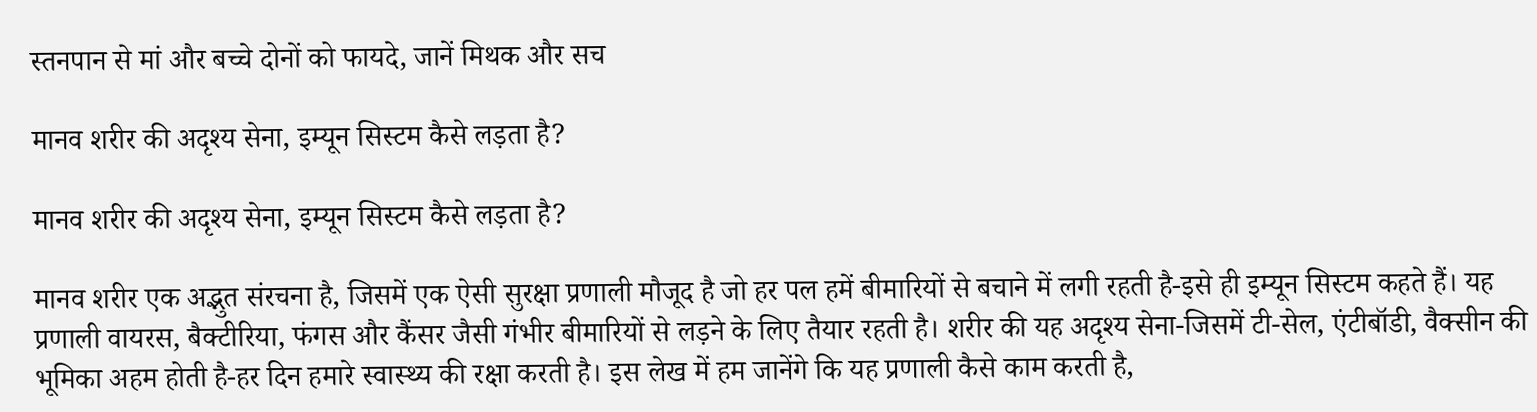स्तनपान से मां और बच्चे दोनों को फायदे, जानें मिथक और सच

मानव शरीर की अदृश्य सेना, इम्यून सिस्टम कैसे लड़ता है?

मानव शरीर की अदृश्य सेना, इम्यून सिस्टम कैसे लड़ता है?

मानव शरीर एक अद्भुत संरचना है, जिसमें एक ऐसी सुरक्षा प्रणाली मौजूद है जो हर पल हमें बीमारियों से बचाने में लगी रहती है-इसे ही इम्यून सिस्टम कहते हैं। यह प्रणाली वायरस, बैक्टीरिया, फंगस और कैंसर जैसी गंभीर बीमारियों से लड़ने के लिए तैयार रहती है। शरीर की यह अदृश्य सेना-जिसमें टी-सेल, एंटीबॉडी, वैक्सीन की भूमिका अहम होती है-हर दिन हमारे स्वास्थ्य की रक्षा करती है। इस लेख में हम जानेंगे कि यह प्रणाली कैसे काम करती है,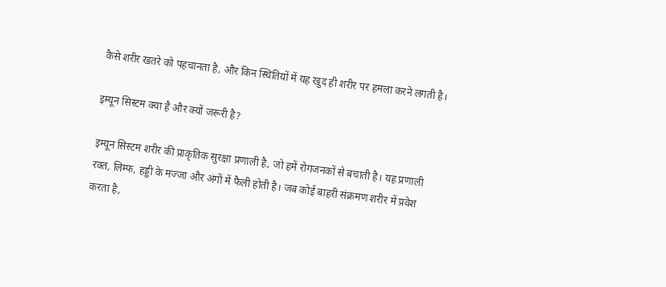कैसे शरीर खतरे को पहचानता है, और किन स्थितियों में यह खुद ही शरीर पर हमला करने लगती है।

इम्यून सिस्टम क्या है और क्यों जरूरी है?

इम्यून सिस्टम शरीर की प्राकृतिक सुरक्षा प्रणाली है, जो हमें रोगजनकों से बचाती है। यह प्रणाली रक्त, लिम्फ, हड्डी के मज्जा और अंगों में फैली होती है। जब कोई बाहरी संक्रमण शरीर में प्रवेश करता है,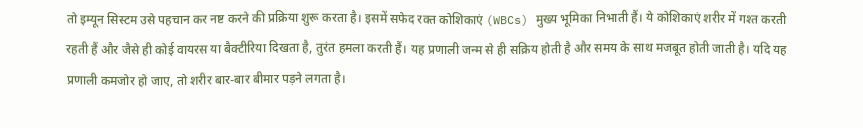तो इम्यून सिस्टम उसे पहचान कर नष्ट करने की प्रक्रिया शुरू करता है। इसमें सफेद रक्त कोशिकाएं (WBCs) मुख्य भूमिका निभाती हैं। ये कोशिकाएं शरीर में गश्त करती रहती हैं और जैसे ही कोई वायरस या बैक्टीरिया दिखता है, तुरंत हमला करती हैं। यह प्रणाली जन्म से ही सक्रिय होती है और समय के साथ मजबूत होती जाती है। यदि यह प्रणाली कमजोर हो जाए, तो शरीर बार-बार बीमार पड़ने लगता है।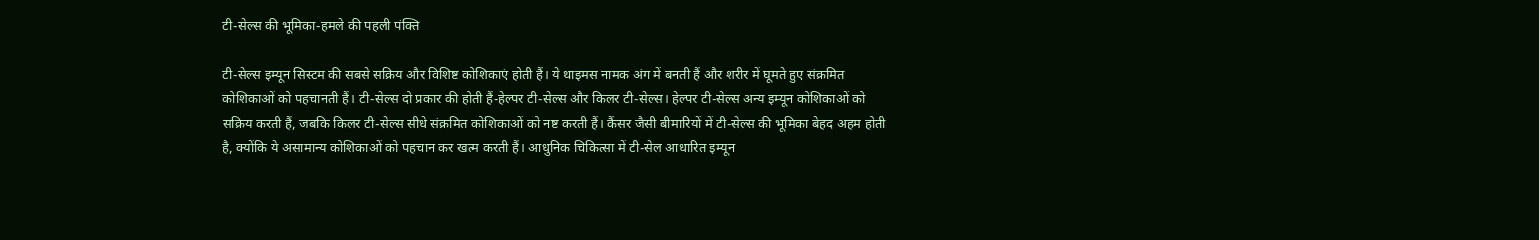टी-सेल्स की भूमिका-हमले की पहली पंक्ति

टी-सेल्स इम्यून सिस्टम की सबसे सक्रिय और विशिष्ट कोशिकाएं होती हैं। ये थाइमस नामक अंग में बनती हैं और शरीर में घूमते हुए संक्रमित कोशिकाओं को पहचानती हैं। टी-सेल्स दो प्रकार की होती हैं-हेल्पर टी-सेल्स और किलर टी-सेल्स। हेल्पर टी-सेल्स अन्य इम्यून कोशिकाओं को सक्रिय करती हैं, जबकि किलर टी-सेल्स सीधे संक्रमित कोशिकाओं को नष्ट करती हैं। कैंसर जैसी बीमारियों में टी-सेल्स की भूमिका बेहद अहम होती है, क्योंकि ये असामान्य कोशिकाओं को पहचान कर खत्म करती हैं। आधुनिक चिकित्सा में टी-सेल आधारित इम्यून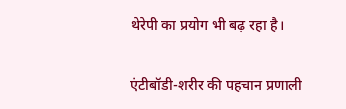थेरेपी का प्रयोग भी बढ़ रहा है।

एंटीबॉडी-शरीर की पहचान प्रणाली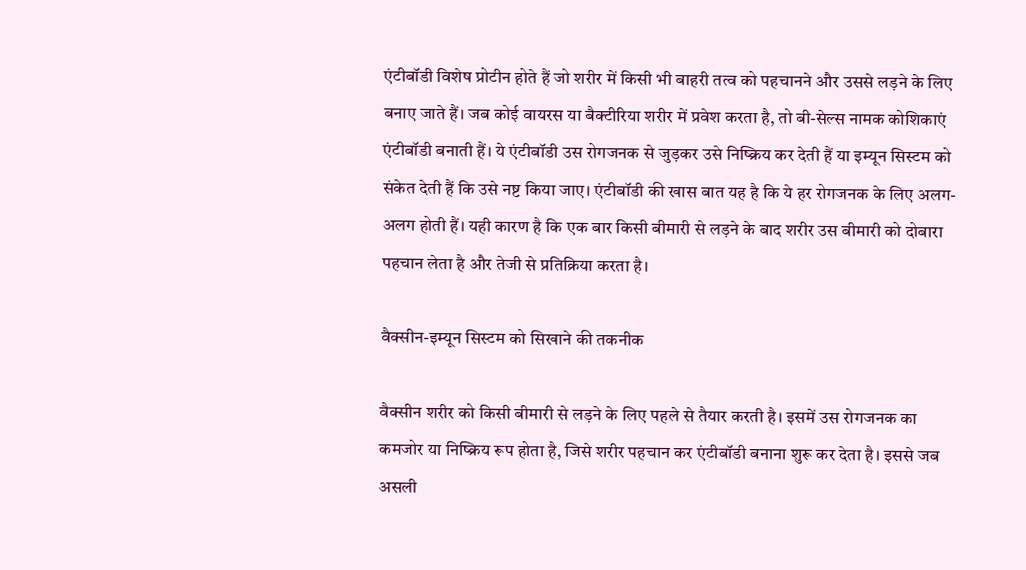एंटीबॉडी विशेष प्रोटीन होते हैं जो शरीर में किसी भी बाहरी तत्व को पहचानने और उससे लड़ने के लिए बनाए जाते हैं। जब कोई वायरस या बैक्टीरिया शरीर में प्रवेश करता है, तो बी-सेल्स नामक कोशिकाएं एंटीबॉडी बनाती हैं। ये एंटीबॉडी उस रोगजनक से जुड़कर उसे निष्क्रिय कर देती हैं या इम्यून सिस्टम को संकेत देती हैं कि उसे नष्ट किया जाए। एंटीबॉडी की खास बात यह है कि ये हर रोगजनक के लिए अलग-अलग होती हैं। यही कारण है कि एक बार किसी बीमारी से लड़ने के बाद शरीर उस बीमारी को दोबारा पहचान लेता है और तेजी से प्रतिक्रिया करता है।

वैक्सीन-इम्यून सिस्टम को सिखाने की तकनीक

वैक्सीन शरीर को किसी बीमारी से लड़ने के लिए पहले से तैयार करती है। इसमें उस रोगजनक का कमजोर या निष्क्रिय रूप होता है, जिसे शरीर पहचान कर एंटीबॉडी बनाना शुरू कर देता है। इससे जब असली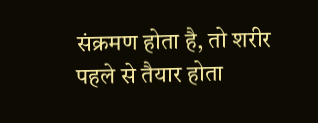संक्रमण होता है, तो शरीर पहले से तैयार होता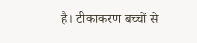है। टीकाकरण बच्चों से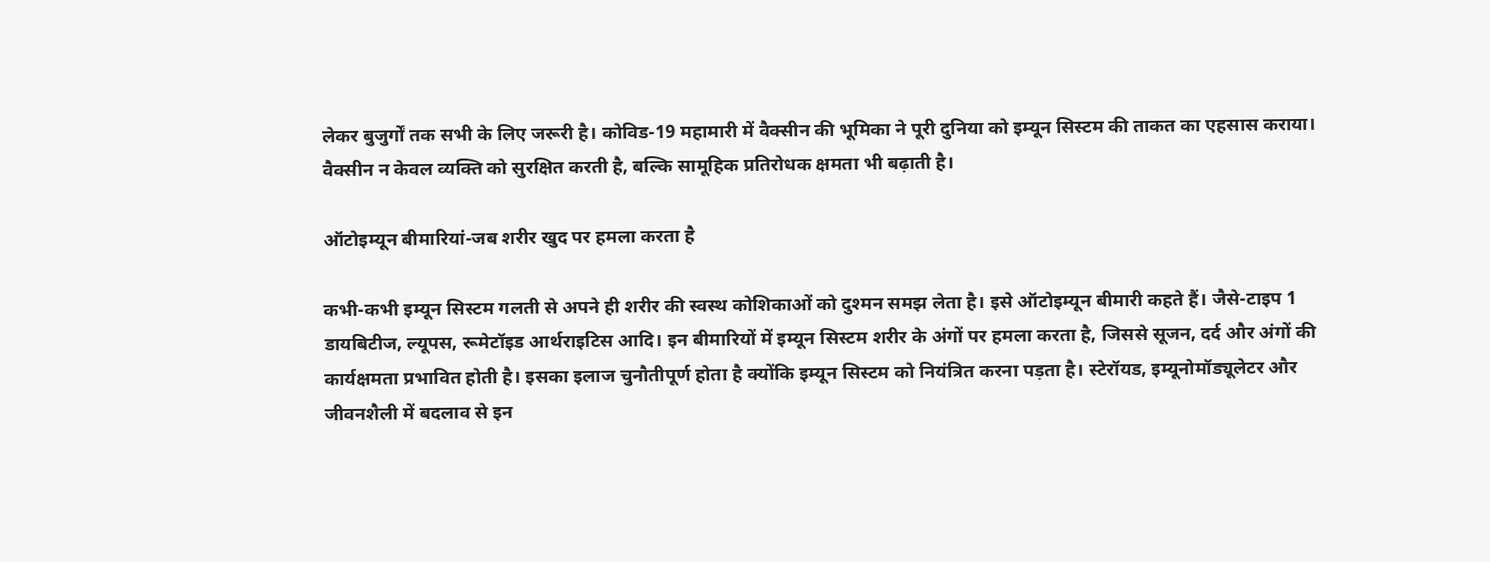लेकर बुजुर्गों तक सभी के लिए जरूरी है। कोविड-19 महामारी में वैक्सीन की भूमिका ने पूरी दुनिया को इम्यून सिस्टम की ताकत का एहसास कराया। वैक्सीन न केवल व्यक्ति को सुरक्षित करती है, बल्कि सामूहिक प्रतिरोधक क्षमता भी बढ़ाती है।

ऑटोइम्यून बीमारियां-जब शरीर खुद पर हमला करता है

कभी-कभी इम्यून सिस्टम गलती से अपने ही शरीर की स्वस्थ कोशिकाओं को दुश्मन समझ लेता है। इसे ऑटोइम्यून बीमारी कहते हैं। जैसे-टाइप 1 डायबिटीज, ल्यूपस, रूमेटॉइड आर्थराइटिस आदि। इन बीमारियों में इम्यून सिस्टम शरीर के अंगों पर हमला करता है, जिससे सूजन, दर्द और अंगों की कार्यक्षमता प्रभावित होती है। इसका इलाज चुनौतीपूर्ण होता है क्योंकि इम्यून सिस्टम को नियंत्रित करना पड़ता है। स्टेरॉयड, इम्यूनोमॉड्यूलेटर और जीवनशैली में बदलाव से इन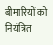बीमारियों को नियंत्रित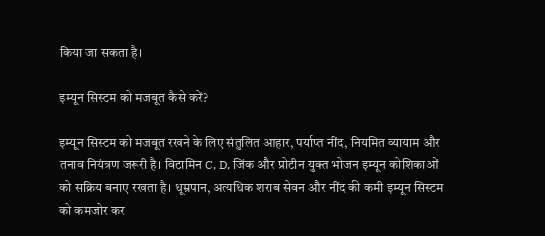किया जा सकता है।

इम्यून सिस्टम को मजबूत कैसे करें?

इम्यून सिस्टम को मजबूत रखने के लिए संतुलित आहार, पर्याप्त नींद, नियमित व्यायाम और तनाव नियंत्रण जरूरी है। विटामिन C, D, जिंक और प्रोटीन युक्त भोजन इम्यून कोशिकाओं को सक्रिय बनाए रखता है। धूम्रपान, अत्यधिक शराब सेवन और नींद की कमी इम्यून सिस्टम को कमजोर कर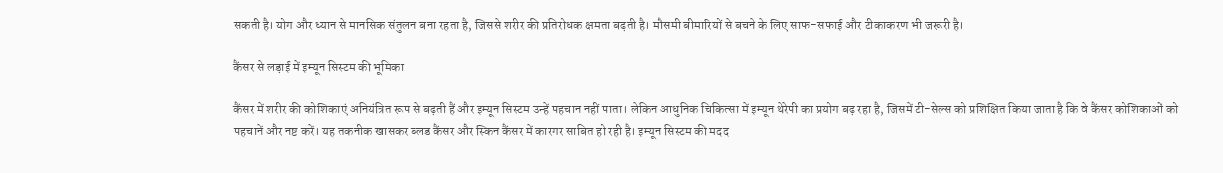सकती है। योग और ध्यान से मानसिक संतुलन बना रहता है, जिससे शरीर की प्रतिरोधक क्षमता बढ़ती है। मौसमी बीमारियों से बचने के लिए साफ-सफाई और टीकाकरण भी जरूरी है।

कैंसर से लड़ाई में इम्यून सिस्टम की भूमिका

कैंसर में शरीर की कोशिकाएं अनियंत्रित रूप से बढ़ती हैं और इम्यून सिस्टम उन्हें पहचान नहीं पाता। लेकिन आधुनिक चिकित्सा में इम्यून थेरेपी का प्रयोग बढ़ रहा है, जिसमें टी-सेल्स को प्रशिक्षित किया जाता है कि वे कैंसर कोशिकाओं को पहचानें और नष्ट करें। यह तकनीक खासकर ब्लड कैंसर और स्किन कैंसर में कारगर साबित हो रही है। इम्यून सिस्टम की मदद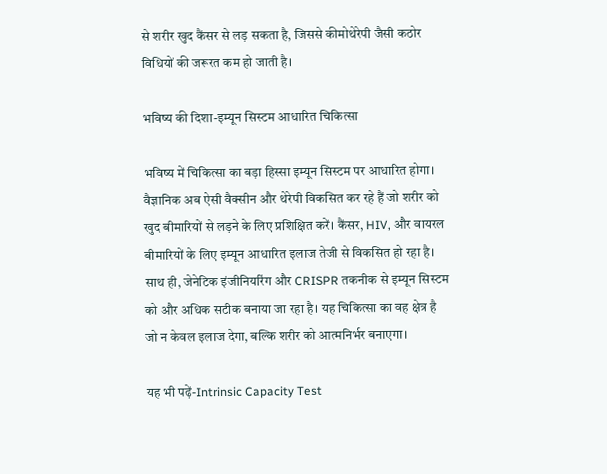से शरीर खुद कैंसर से लड़ सकता है, जिससे कीमोथेरेपी जैसी कठोर विधियों की जरूरत कम हो जाती है।

भविष्य की दिशा-इम्यून सिस्टम आधारित चिकित्सा

भविष्य में चिकित्सा का बड़ा हिस्सा इम्यून सिस्टम पर आधारित होगा। वैज्ञानिक अब ऐसी वैक्सीन और थेरेपी विकसित कर रहे हैं जो शरीर को खुद बीमारियों से लड़ने के लिए प्रशिक्षित करें। कैंसर, HIV, और वायरल बीमारियों के लिए इम्यून आधारित इलाज तेजी से विकसित हो रहा है। साथ ही, जेनेटिक इंजीनियरिंग और CRISPR तकनीक से इम्यून सिस्टम को और अधिक सटीक बनाया जा रहा है। यह चिकित्सा का वह क्षेत्र है जो न केवल इलाज देगा, बल्कि शरीर को आत्मनिर्भर बनाएगा।

यह भी पढ़ें-Intrinsic Capacity Test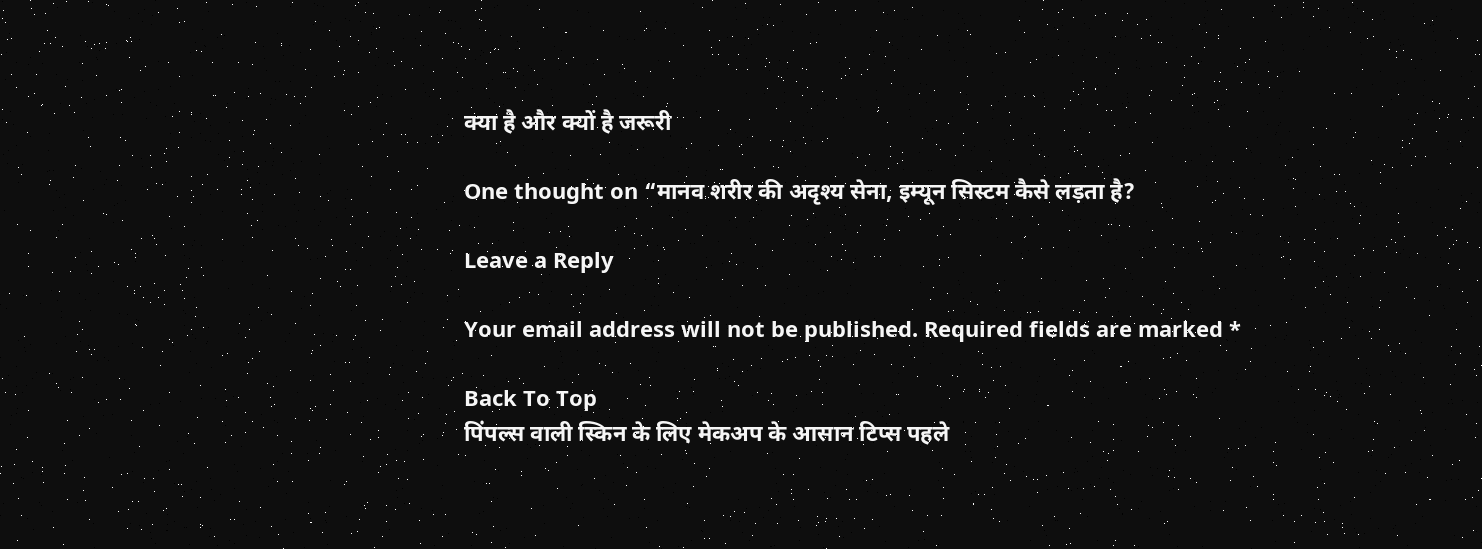क्या है और क्यों है जरूरी

One thought on “मानव शरीर की अदृश्य सेना, इम्यून सिस्टम कैसे लड़ता है?

Leave a Reply

Your email address will not be published. Required fields are marked *

Back To Top
पिंपल्स वाली स्किन के लिए मेकअप के आसान टिप्स पहले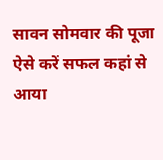सावन सोमवार की पूजा ऐसे करें सफल कहां से आया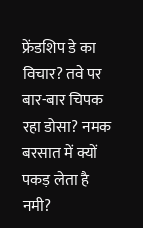फ्रेंडशिप डे का विचार? तवे पर बार-बार चिपक रहा डोसा? नमक बरसात में क्यों पकड़ लेता है नमी?